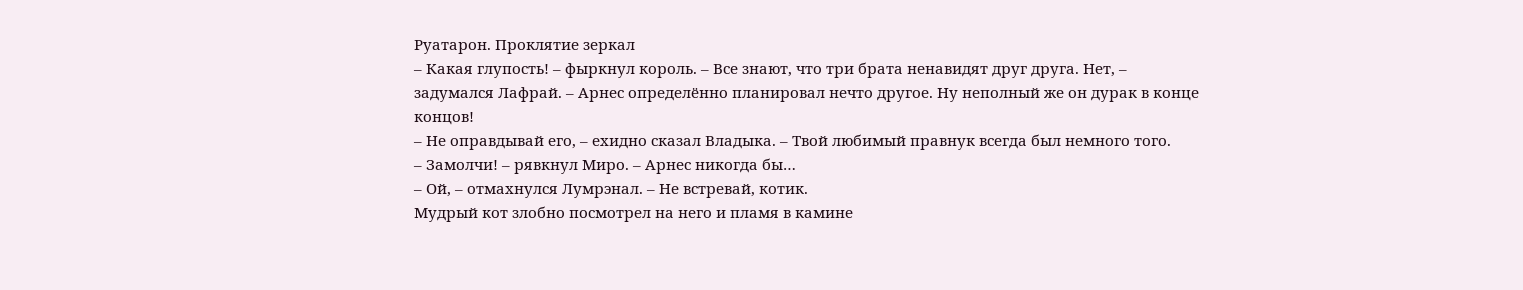Руатарон. Проклятие зеркал
– Какая глупость! – фыркнул король. – Все знают, что три брата ненавидят друг друга. Нет, – задумался Лафрай. – Арнес определённо планировал нечто другое. Ну неполный же он дурак в конце концов!
– Не оправдывай его, – ехидно сказал Владыка. – Твой любимый правнук всегда был немного того.
– Замолчи! – рявкнул Миро. – Арнес никогда бы…
– Ой, – отмахнулся Лумрэнал. – Не встревай, котик.
Мудрый кот злобно посмотрел на него и пламя в камине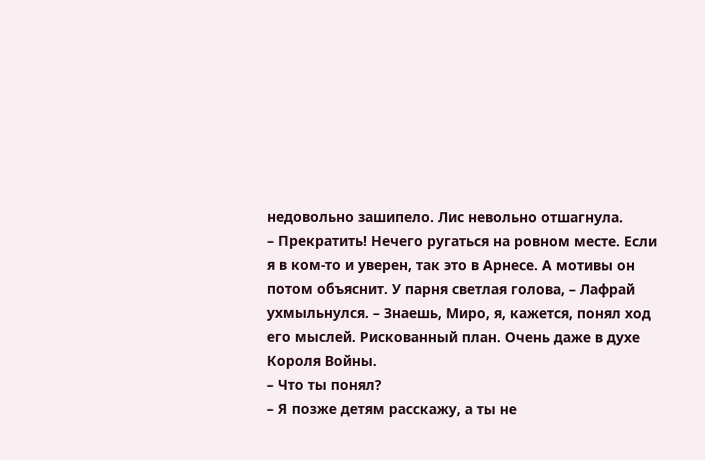недовольно зашипело. Лис невольно отшагнула.
– Прекратить! Нечего ругаться на ровном месте. Если я в ком‑то и уверен, так это в Арнесе. А мотивы он потом объяснит. У парня светлая голова, – Лафрай ухмыльнулся. – Знаешь, Миро, я, кажется, понял ход его мыслей. Рискованный план. Очень даже в духе Короля Войны.
– Что ты понял?
– Я позже детям расскажу, а ты не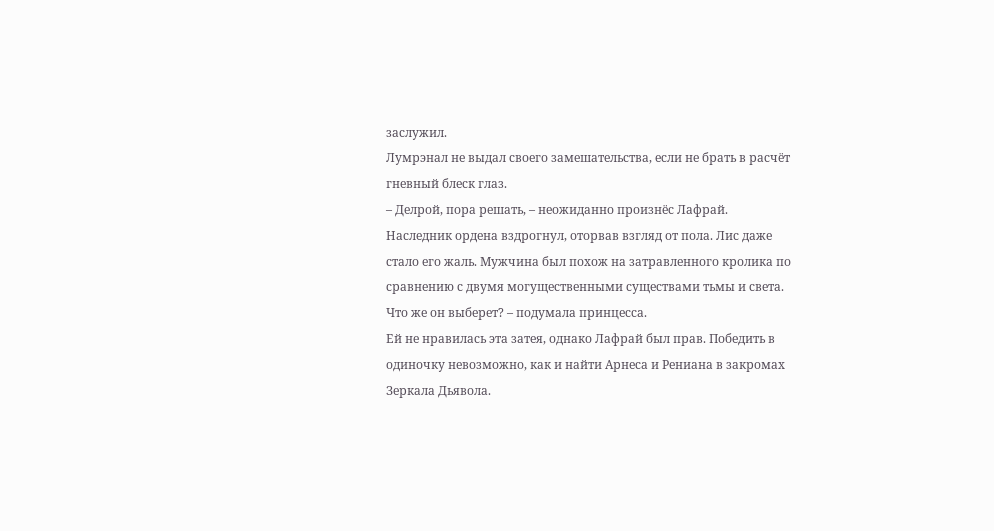заслужил.
Лумрэнал не выдал своего замешательства, если не брать в расчёт гневный блеск глаз.
– Делрой, пора решать, – неожиданно произнёс Лафрай.
Наследник ордена вздрогнул, оторвав взгляд от пола. Лис даже стало его жаль. Мужчина был похож на затравленного кролика по сравнению с двумя могущественными существами тьмы и света.
Что же он выберет? – подумала принцесса.
Ей не нравилась эта затея, однако Лафрай был прав. Победить в одиночку невозможно, как и найти Арнеса и Рениана в закромах Зеркала Дьявола.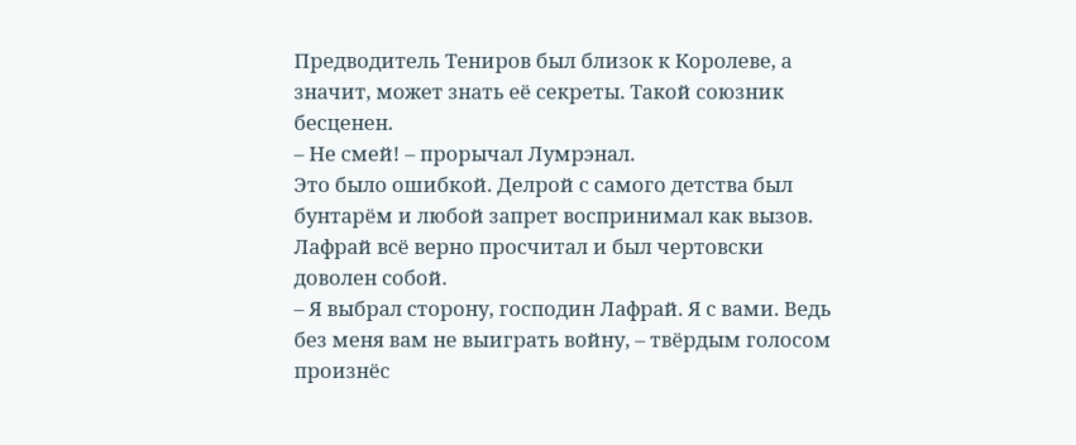Предводитель Тениров был близок к Королеве, а значит, может знать её секреты. Такой союзник бесценен.
– Не смей! – прорычал Лумрэнал.
Это было ошибкой. Делрой с самого детства был бунтарём и любой запрет воспринимал как вызов. Лафрай всё верно просчитал и был чертовски доволен собой.
– Я выбрал сторону, господин Лафрай. Я с вами. Ведь без меня вам не выиграть войну, – твёрдым голосом произнёс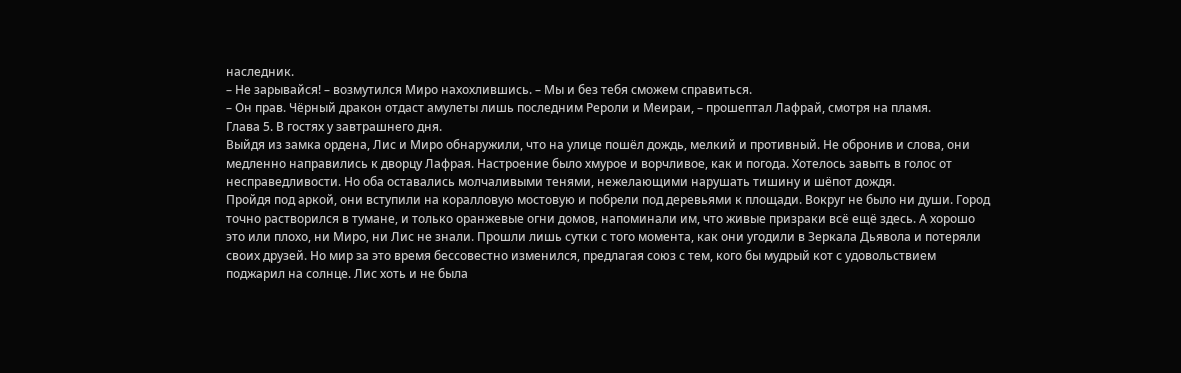наследник.
– Не зарывайся! – возмутился Миро нахохлившись. – Мы и без тебя сможем справиться.
– Он прав. Чёрный дракон отдаст амулеты лишь последним Рероли и Меираи, – прошептал Лафрай, смотря на пламя.
Глава 5. В гостях у завтрашнего дня.
Выйдя из замка ордена, Лис и Миро обнаружили, что на улице пошёл дождь, мелкий и противный. Не обронив и слова, они медленно направились к дворцу Лафрая. Настроение было хмурое и ворчливое, как и погода. Хотелось завыть в голос от несправедливости. Но оба оставались молчаливыми тенями, нежелающими нарушать тишину и шёпот дождя.
Пройдя под аркой, они вступили на коралловую мостовую и побрели под деревьями к площади. Вокруг не было ни души. Город точно растворился в тумане, и только оранжевые огни домов, напоминали им, что живые призраки всё ещё здесь. А хорошо это или плохо, ни Миро, ни Лис не знали. Прошли лишь сутки с того момента, как они угодили в Зеркала Дьявола и потеряли своих друзей. Но мир за это время бессовестно изменился, предлагая союз с тем, кого бы мудрый кот с удовольствием поджарил на солнце. Лис хоть и не была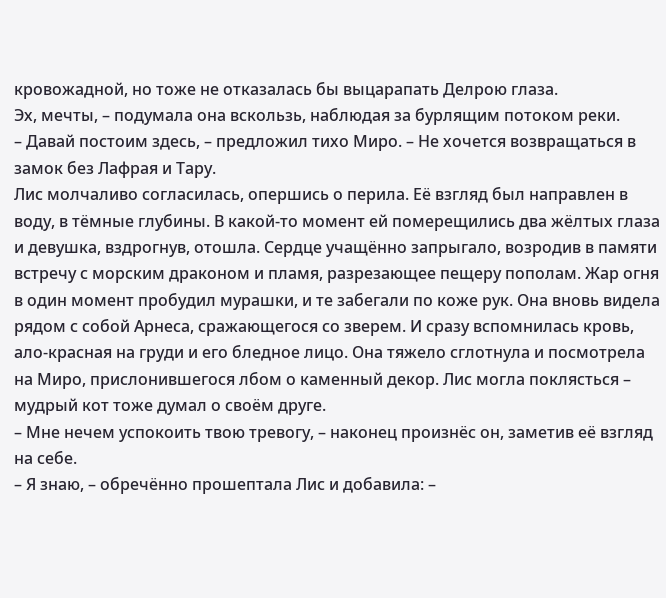кровожадной, но тоже не отказалась бы выцарапать Делрою глаза.
Эх, мечты, – подумала она вскользь, наблюдая за бурлящим потоком реки.
– Давай постоим здесь, – предложил тихо Миро. – Не хочется возвращаться в замок без Лафрая и Тару.
Лис молчаливо согласилась, опершись о перила. Её взгляд был направлен в воду, в тёмные глубины. В какой‑то момент ей померещились два жёлтых глаза и девушка, вздрогнув, отошла. Сердце учащённо запрыгало, возродив в памяти встречу с морским драконом и пламя, разрезающее пещеру пополам. Жар огня в один момент пробудил мурашки, и те забегали по коже рук. Она вновь видела рядом с собой Арнеса, сражающегося со зверем. И сразу вспомнилась кровь, ало‑красная на груди и его бледное лицо. Она тяжело сглотнула и посмотрела на Миро, прислонившегося лбом о каменный декор. Лис могла поклясться – мудрый кот тоже думал о своём друге.
– Мне нечем успокоить твою тревогу, – наконец произнёс он, заметив её взгляд на себе.
– Я знаю, – обречённо прошептала Лис и добавила: –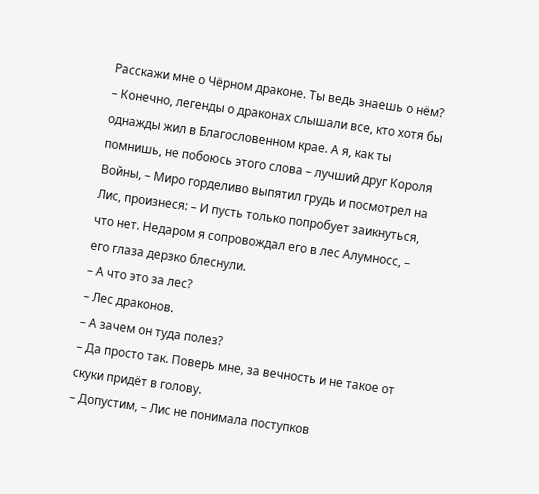Расскажи мне о Чёрном драконе. Ты ведь знаешь о нём?
– Конечно, легенды о драконах слышали все, кто хотя бы однажды жил в Благословенном крае. А я, как ты помнишь, не побоюсь этого слова – лучший друг Короля Войны, – Миро горделиво выпятил грудь и посмотрел на Лис, произнеся: – И пусть только попробует заикнуться, что нет. Недаром я сопровождал его в лес Алумносс, – его глаза дерзко блеснули.
– А что это за лес?
– Лес драконов.
– А зачем он туда полез?
– Да просто так. Поверь мне, за вечность и не такое от скуки придёт в голову.
– Допустим, – Лис не понимала поступков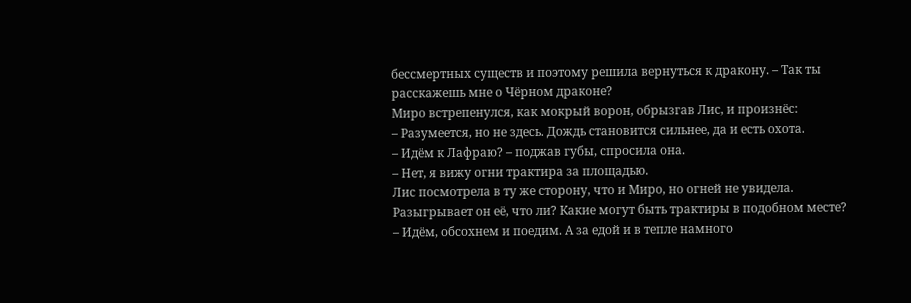бессмертных существ и поэтому решила вернуться к дракону. – Так ты расскажешь мне о Чёрном драконе?
Миро встрепенулся, как мокрый ворон, обрызгав Лис, и произнёс:
– Разумеется, но не здесь. Дождь становится сильнее, да и есть охота.
– Идём к Лафраю? – поджав губы, спросила она.
– Нет, я вижу огни трактира за площадью.
Лис посмотрела в ту же сторону, что и Миро, но огней не увидела. Разыгрывает он её, что ли? Какие могут быть трактиры в подобном месте?
– Идём, обсохнем и поедим. А за едой и в тепле намного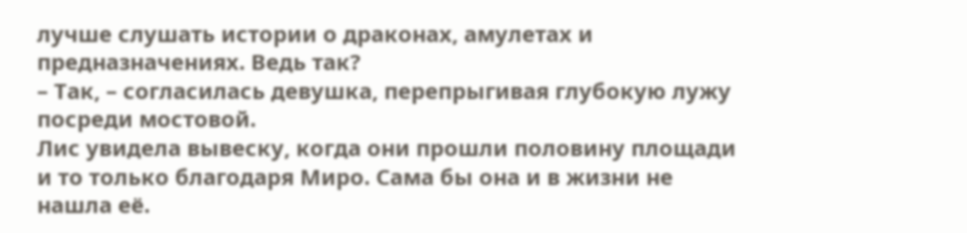лучше слушать истории о драконах, амулетах и предназначениях. Ведь так?
– Так, – согласилась девушка, перепрыгивая глубокую лужу посреди мостовой.
Лис увидела вывеску, когда они прошли половину площади и то только благодаря Миро. Сама бы она и в жизни не нашла её.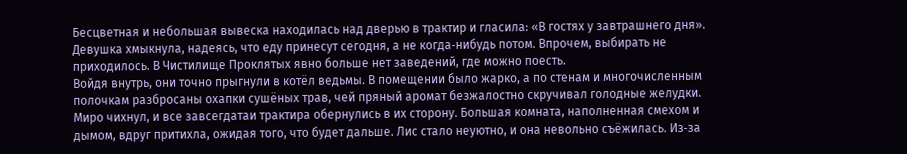Бесцветная и небольшая вывеска находилась над дверью в трактир и гласила: «В гостях у завтрашнего дня». Девушка хмыкнула, надеясь, что еду принесут сегодня, а не когда‑нибудь потом. Впрочем, выбирать не приходилось. В Чистилище Проклятых явно больше нет заведений, где можно поесть.
Войдя внутрь, они точно прыгнули в котёл ведьмы. В помещении было жарко, а по стенам и многочисленным полочкам разбросаны охапки сушёных трав, чей пряный аромат безжалостно скручивал голодные желудки. Миро чихнул, и все завсегдатаи трактира обернулись в их сторону. Большая комната, наполненная смехом и дымом, вдруг притихла, ожидая того, что будет дальше. Лис стало неуютно, и она невольно съёжилась. Из‑за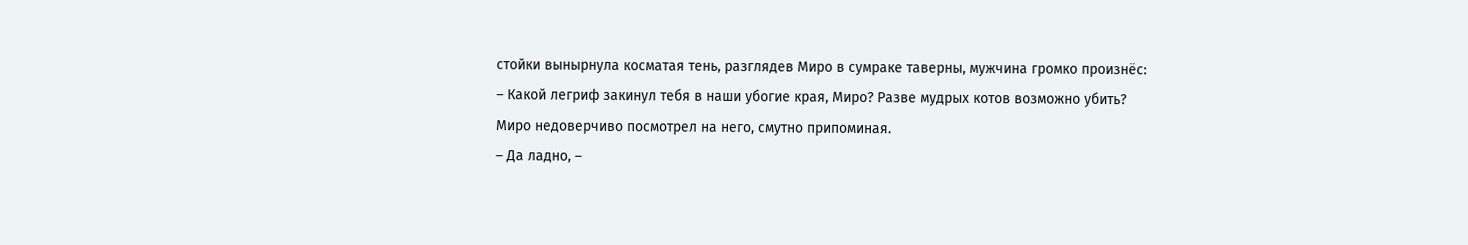стойки вынырнула косматая тень, разглядев Миро в сумраке таверны, мужчина громко произнёс:
– Какой легриф закинул тебя в наши убогие края, Миро? Разве мудрых котов возможно убить?
Миро недоверчиво посмотрел на него, смутно припоминая.
– Да ладно, –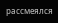рассмеялся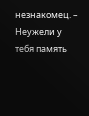незнакомец. – Неужели у тебя память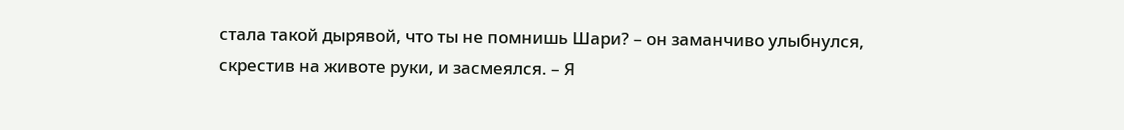стала такой дырявой, что ты не помнишь Шари? – он заманчиво улыбнулся, скрестив на животе руки, и засмеялся. – Я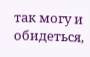так могу и обидеться,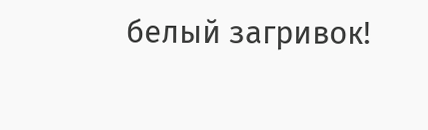белый загривок!